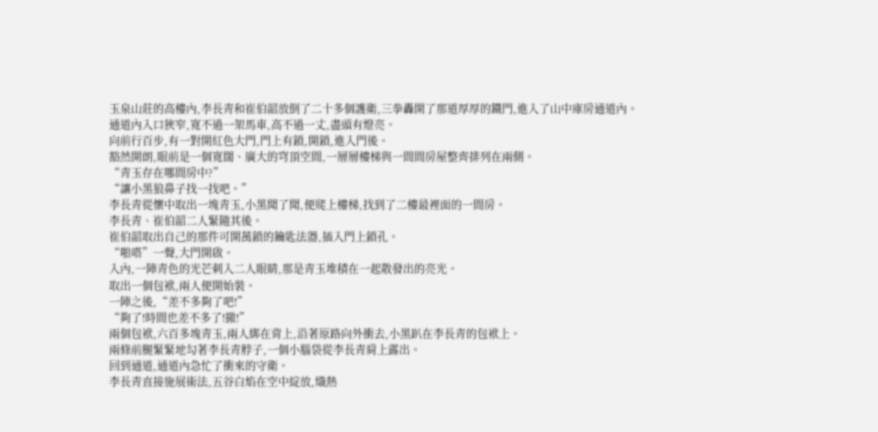玉泉山莊的高樓內,李長青和崔伯韶放倒了二十多個護衛,三拳轟開了那道厚厚的鐵門,進入了山中庫房通道內。
通道內入口狹窄,寬不過一架馬車,高不過一丈,盡頭有燈亮。
向前行百步,有一對開紅色大門,門上有鎖,開鎖,進入門後。
豁然開朗,眼前是一個寬闊、廣大的穹頂空間,一層層樓梯與一間間房屋整齊排列在兩側。
“青玉存在哪間房中?”
“讓小黑狼鼻子找一找吧。”
李長青從懷中取出一塊青玉,小黑聞了聞,便爬上樓梯,找到了二樓最裡面的一間房。
李長青、崔伯韶二人緊隨其後。
崔伯韶取出自己的那件可開萬鎖的鑰匙法器,插入門上鎖孔。
“啪嗒”一聲,大門開啟。
入內,一陣青色的光芒刺入二人眼睛,那是青玉堆積在一起散發出的亮光。
取出一個包袱,兩人便開始裝。
一陣之後,“差不多夠了吧!”
“夠了!時間也差不多了!撤!”
兩個包袱,六百多塊青玉,兩人綁在背上,沿著原路向外衝去,小黑趴在李長青的包袱上。
兩條前腿緊緊地勾著李長青脖子,一個小腦袋從李長青肩上露出。
回到通道,通道內急忙了衝來的守衛。
李長青直接施展術法,五谷白焰在空中綻放,熾熱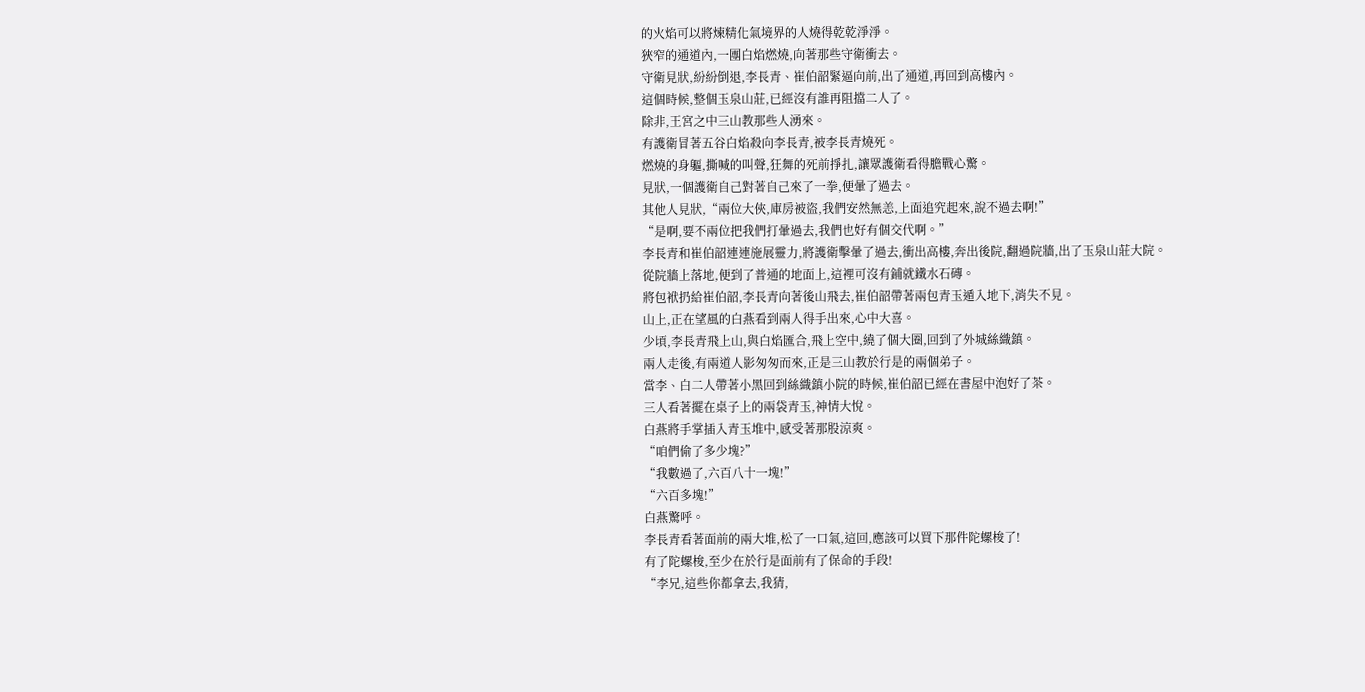的火焰可以將煉精化氣境界的人燒得乾乾淨淨。
狹窄的通道內,一團白焰燃燒,向著那些守衛衝去。
守衛見狀,紛紛倒退,李長青、崔伯韶緊逼向前,出了通道,再回到高樓內。
這個時候,整個玉泉山莊,已經沒有誰再阻擋二人了。
除非,王宮之中三山教那些人湧來。
有護衛冒著五谷白焰殺向李長青,被李長青燒死。
燃燒的身軀,撕喊的叫聲,狂舞的死前掙扎,讓眾護衛看得膽戰心驚。
見狀,一個護衛自己對著自己來了一拳,便暈了過去。
其他人見狀,“兩位大俠,庫房被盜,我們安然無恙,上面追究起來,說不過去啊!”
“是啊,要不兩位把我們打暈過去,我們也好有個交代啊。”
李長青和崔伯韶連連施展靈力,將護衛擊暈了過去,衝出高樓,奔出後院,翻過院牆,出了玉泉山莊大院。
從院牆上落地,便到了普通的地面上,這裡可沒有鋪就鐵水石磚。
將包袱扔給崔伯韶,李長青向著後山飛去,崔伯韶帶著兩包青玉遁入地下,消失不見。
山上,正在望風的白燕看到兩人得手出來,心中大喜。
少頃,李長青飛上山,與白焰匯合,飛上空中,繞了個大圈,回到了外城絲織鎮。
兩人走後,有兩道人影匆匆而來,正是三山教於行是的兩個弟子。
當李、白二人帶著小黑回到絲織鎮小院的時候,崔伯韶已經在書屋中泡好了茶。
三人看著擺在桌子上的兩袋青玉,神情大悅。
白燕將手掌插入青玉堆中,感受著那股涼爽。
“咱們偷了多少塊?”
“我數過了,六百八十一塊!”
“六百多塊!”
白燕驚呼。
李長青看著面前的兩大堆,松了一口氣,這回,應該可以買下那件陀螺梭了!
有了陀螺梭,至少在於行是面前有了保命的手段!
“李兄,這些你都拿去,我猜,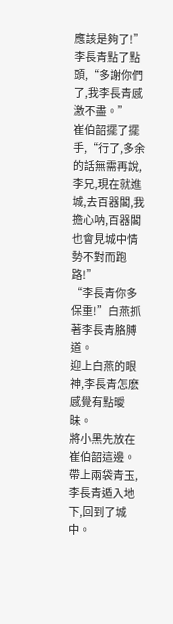應該是夠了!”
李長青點了點頭,“多謝你們了,我李長青感激不盡。”
崔伯韶擺了擺手,“行了,多余的話無需再說,李兄,現在就進城,去百器閣,我擔心呐,百器閣也會見城中情勢不對而跑路!”
“李長青你多保重!”白燕抓著李長青胳膊道。
迎上白燕的眼神,李長青怎麽感覺有點曖昧。
將小黑先放在崔伯韶這邊。
帶上兩袋青玉,李長青遁入地下,回到了城中。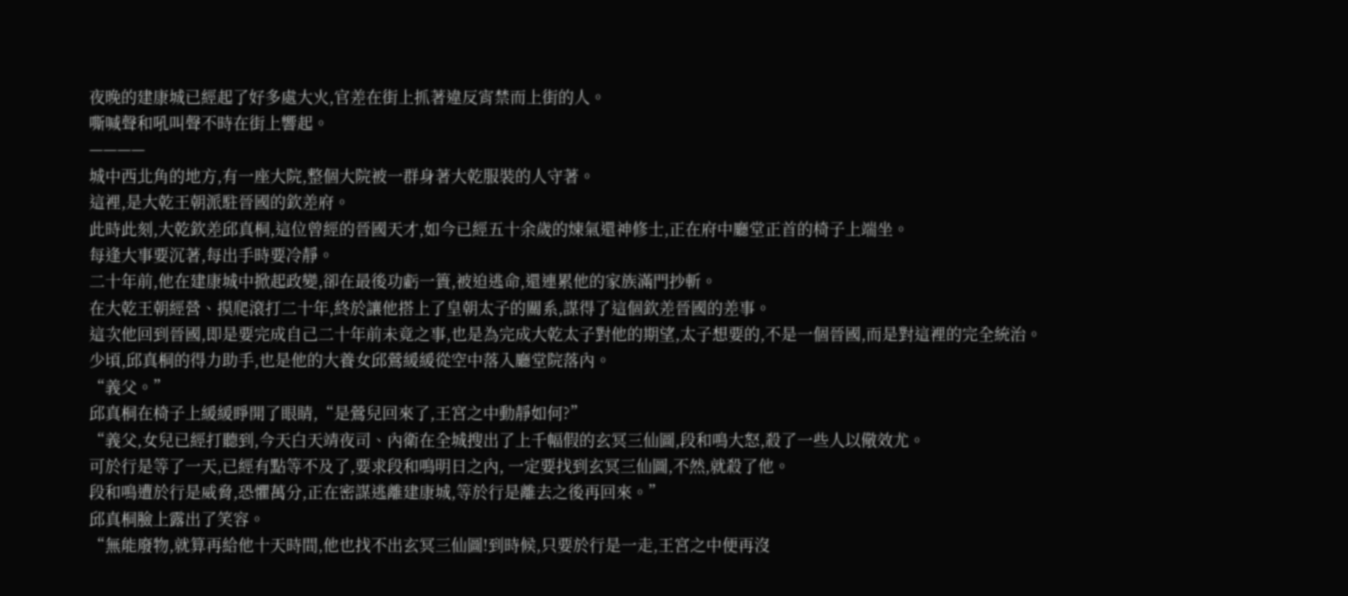夜晚的建康城已經起了好多處大火,官差在街上抓著違反宵禁而上街的人。
嘶喊聲和吼叫聲不時在街上響起。
————
城中西北角的地方,有一座大院,整個大院被一群身著大乾服裝的人守著。
這裡,是大乾王朝派駐晉國的欽差府。
此時此刻,大乾欽差邱真桐,這位曾經的晉國天才,如今已經五十余歲的煉氣還神修士,正在府中廳堂正首的椅子上端坐。
每逢大事要沉著,每出手時要冷靜。
二十年前,他在建康城中掀起政變,卻在最後功虧一簣,被迫逃命,還連累他的家族滿門抄斬。
在大乾王朝經營、摸爬滾打二十年,終於讓他搭上了皇朝太子的關系,謀得了這個欽差晉國的差事。
這次他回到晉國,即是要完成自己二十年前未竟之事,也是為完成大乾太子對他的期望,太子想要的,不是一個晉國,而是對這裡的完全統治。
少頃,邱真桐的得力助手,也是他的大養女邱鶯緩緩從空中落入廳堂院落內。
“義父。”
邱真桐在椅子上緩緩睜開了眼睛,“是鶯兒回來了,王宮之中動靜如何?”
“義父,女兒已經打聽到,今天白天靖夜司、內衛在全城搜出了上千幅假的玄冥三仙圖,段和鳴大怒,殺了一些人以儆效尤。
可於行是等了一天,已經有點等不及了,要求段和鳴明日之內, 一定要找到玄冥三仙圖,不然,就殺了他。
段和鳴遭於行是威脅,恐懼萬分,正在密謀逃離建康城,等於行是離去之後再回來。”
邱真桐臉上露出了笑容。
“無能廢物,就算再給他十天時間,他也找不出玄冥三仙圖!到時候,只要於行是一走,王宮之中便再沒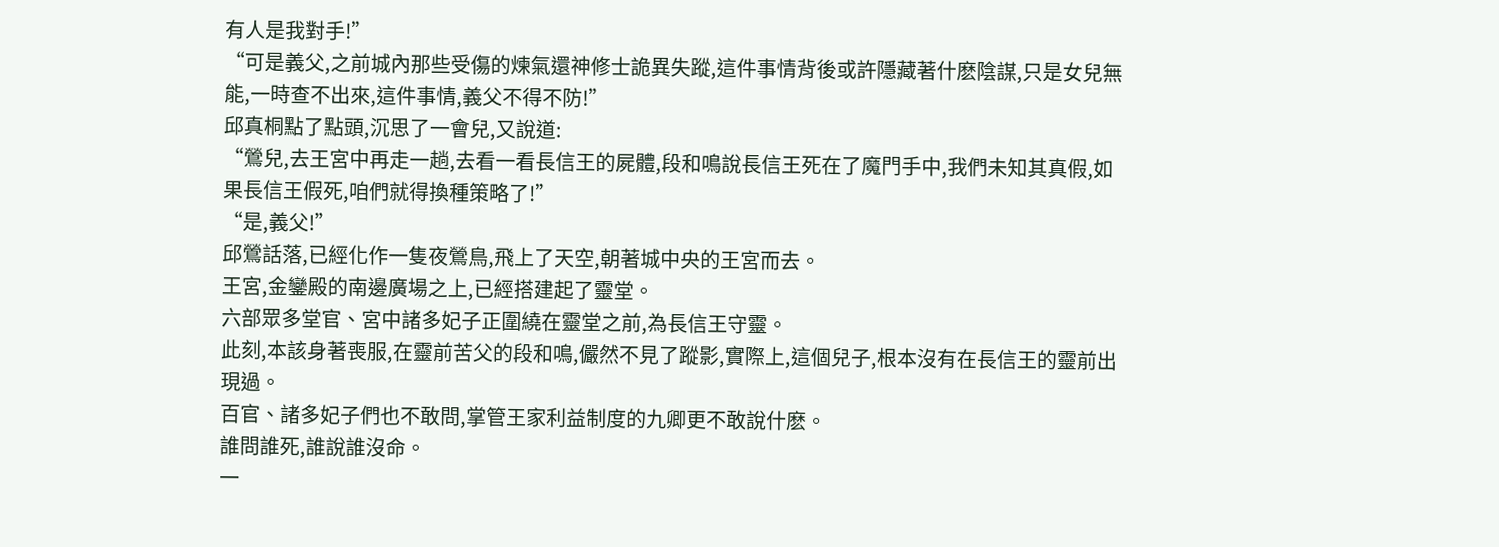有人是我對手!”
“可是義父,之前城內那些受傷的煉氣還神修士詭異失蹤,這件事情背後或許隱藏著什麽陰謀,只是女兒無能,一時查不出來,這件事情,義父不得不防!”
邱真桐點了點頭,沉思了一會兒,又說道:
“鶯兒,去王宮中再走一趟,去看一看長信王的屍體,段和鳴說長信王死在了魔門手中,我們未知其真假,如果長信王假死,咱們就得換種策略了!”
“是,義父!”
邱鶯話落,已經化作一隻夜鶯鳥,飛上了天空,朝著城中央的王宮而去。
王宮,金鑾殿的南邊廣場之上,已經搭建起了靈堂。
六部眾多堂官、宮中諸多妃子正圍繞在靈堂之前,為長信王守靈。
此刻,本該身著喪服,在靈前苦父的段和鳴,儼然不見了蹤影,實際上,這個兒子,根本沒有在長信王的靈前出現過。
百官、諸多妃子們也不敢問,掌管王家利益制度的九卿更不敢說什麽。
誰問誰死,誰說誰沒命。
一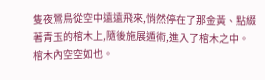隻夜鶯鳥從空中遠遠飛來,悄然停在了那金黃、點綴著青玉的棺木上,隨後施展遁術,進入了棺木之中。
棺木內空空如也。